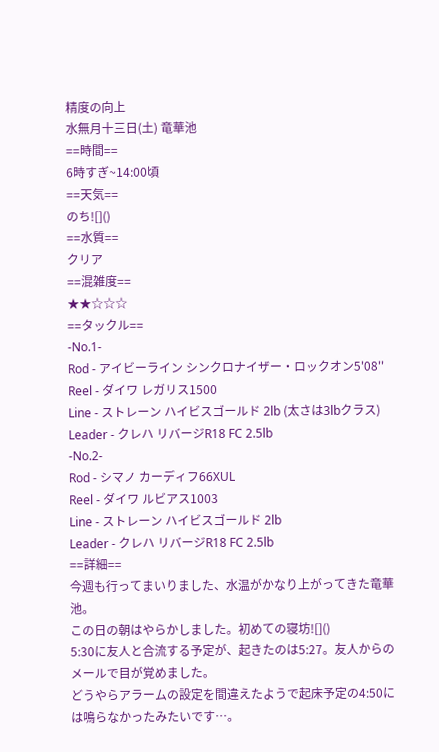精度の向上
水無月十三日(土) 竜華池
==時間==
6時すぎ~14:00頃
==天気==
のち![]()
==水質==
クリア
==混雑度==
★★☆☆☆
==タックル==
-No.1-
Rod - アイビーライン シンクロナイザー・ロックオン5'08''
Reel - ダイワ レガリス1500
Line - ストレーン ハイビスゴールド 2lb (太さは3lbクラス)
Leader - クレハ リバージR18 FC 2.5lb
-No.2-
Rod - シマノ カーディフ66XUL
Reel - ダイワ ルビアス1003
Line - ストレーン ハイビスゴールド 2lb
Leader - クレハ リバージR18 FC 2.5lb
==詳細==
今週も行ってまいりました、水温がかなり上がってきた竜華池。
この日の朝はやらかしました。初めての寝坊![]()
5:30に友人と合流する予定が、起きたのは5:27。友人からのメールで目が覚めました。
どうやらアラームの設定を間違えたようで起床予定の4:50には鳴らなかったみたいです…。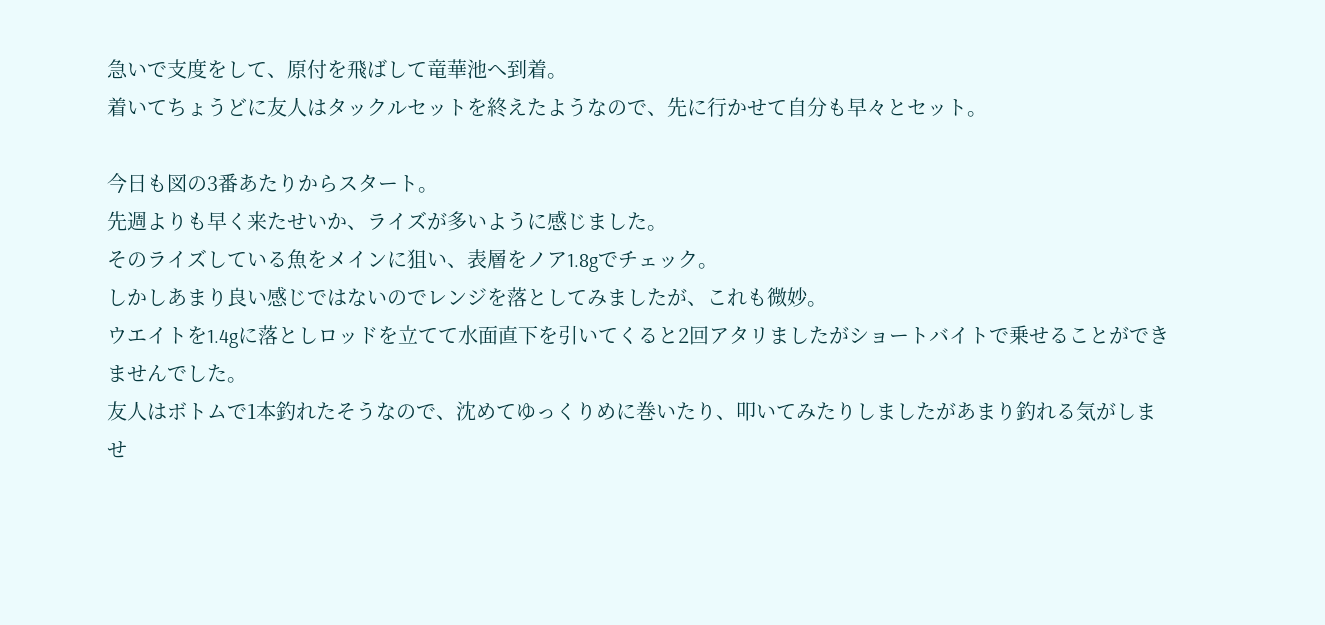急いで支度をして、原付を飛ばして竜華池へ到着。
着いてちょうどに友人はタックルセットを終えたようなので、先に行かせて自分も早々とセット。

今日も図の3番あたりからスタート。
先週よりも早く来たせいか、ライズが多いように感じました。
そのライズしている魚をメインに狙い、表層をノア1.8gでチェック。
しかしあまり良い感じではないのでレンジを落としてみましたが、これも微妙。
ウエイトを1.4gに落としロッドを立てて水面直下を引いてくると2回アタリましたがショートバイトで乗せることができませんでした。
友人はボトムで1本釣れたそうなので、沈めてゆっくりめに巻いたり、叩いてみたりしましたがあまり釣れる気がしませ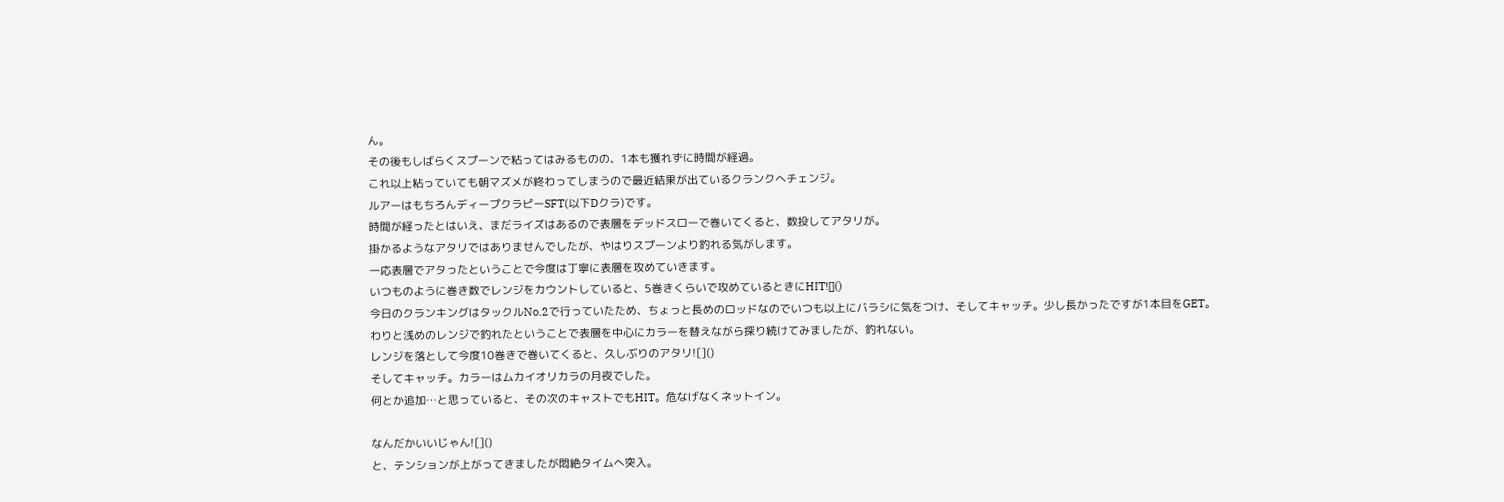ん。
その後もしばらくスプーンで粘ってはみるものの、1本も獲れずに時間が経過。
これ以上粘っていても朝マズメが終わってしまうので最近結果が出ているクランクへチェンジ。
ルアーはもちろんディープクラピーSFT(以下Dクラ)です。
時間が経ったとはいえ、まだライズはあるので表層をデッドスローで巻いてくると、数投してアタリが。
掛かるようなアタリではありませんでしたが、やはりスプーンより釣れる気がします。
一応表層でアタったということで今度は丁寧に表層を攻めていきます。
いつものように巻き数でレンジをカウントしていると、5巻きくらいで攻めているときにHIT![]()
今日のクランキングはタックルNo.2で行っていたため、ちょっと長めのロッドなのでいつも以上にバラシに気をつけ、そしてキャッチ。少し長かったですが1本目をGET。
わりと浅めのレンジで釣れたということで表層を中心にカラーを替えながら探り続けてみましたが、釣れない。
レンジを落として今度10巻きで巻いてくると、久しぶりのアタリ![]()
そしてキャッチ。カラーはムカイオリカラの月夜でした。
何とか追加…と思っていると、その次のキャストでもHIT。危なげなくネットイン。

なんだかいいじゃん![]()
と、テンションが上がってきましたが悶絶タイムへ突入。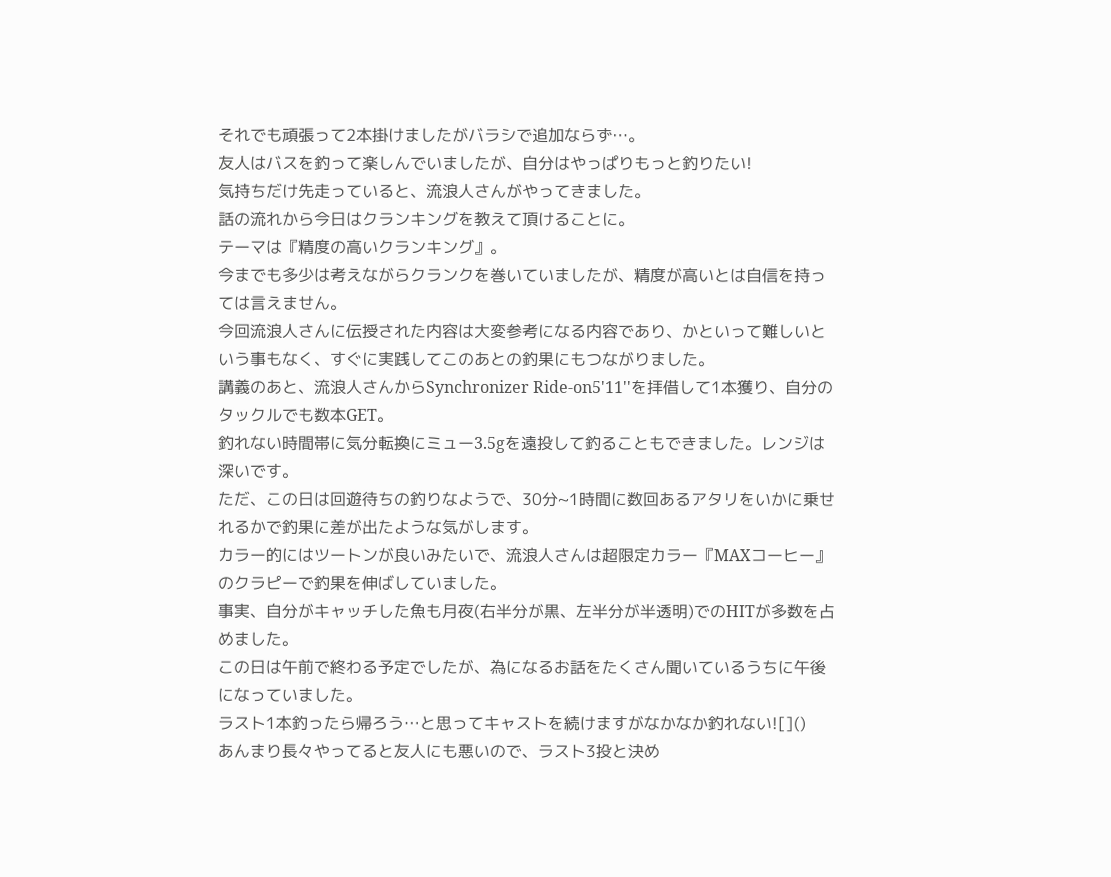それでも頑張って2本掛けましたがバラシで追加ならず…。
友人はバスを釣って楽しんでいましたが、自分はやっぱりもっと釣りたい!
気持ちだけ先走っていると、流浪人さんがやってきました。
話の流れから今日はクランキングを教えて頂けることに。
テーマは『精度の高いクランキング』。
今までも多少は考えながらクランクを巻いていましたが、精度が高いとは自信を持っては言えません。
今回流浪人さんに伝授された内容は大変参考になる内容であり、かといって難しいという事もなく、すぐに実践してこのあとの釣果にもつながりました。
講義のあと、流浪人さんからSynchronizer Ride-on5'11''を拝借して1本獲り、自分のタックルでも数本GET。
釣れない時間帯に気分転換にミュー3.5gを遠投して釣ることもできました。レンジは深いです。
ただ、この日は回遊待ちの釣りなようで、30分~1時間に数回あるアタリをいかに乗せれるかで釣果に差が出たような気がします。
カラー的にはツートンが良いみたいで、流浪人さんは超限定カラー『MAXコーヒー』のクラピーで釣果を伸ばしていました。
事実、自分がキャッチした魚も月夜(右半分が黒、左半分が半透明)でのHITが多数を占めました。
この日は午前で終わる予定でしたが、為になるお話をたくさん聞いているうちに午後になっていました。
ラスト1本釣ったら帰ろう…と思ってキャストを続けますがなかなか釣れない![]()
あんまり長々やってると友人にも悪いので、ラスト3投と決め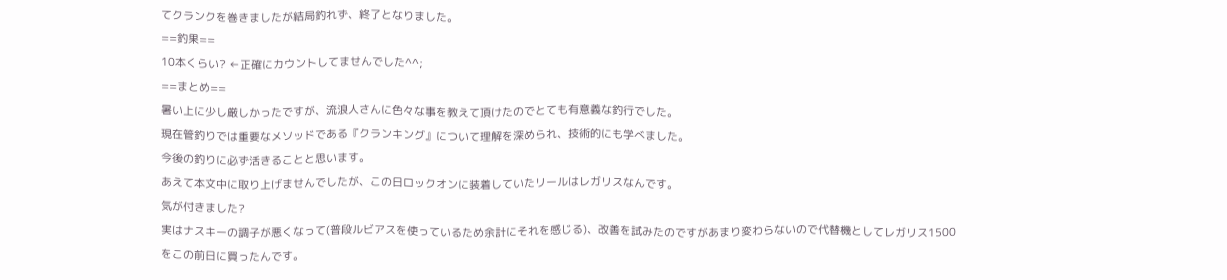てクランクを巻きましたが結局釣れず、終了となりました。
==釣果==
10本くらい? ←正確にカウントしてませんでした^^;
==まとめ==
暑い上に少し厳しかったですが、流浪人さんに色々な事を教えて頂けたのでとても有意義な釣行でした。
現在管釣りでは重要なメソッドである『クランキング』について理解を深められ、技術的にも学べました。
今後の釣りに必ず活きることと思います。
あえて本文中に取り上げませんでしたが、この日ロックオンに装着していたリールはレガリスなんです。
気が付きました?
実はナスキーの調子が悪くなって(普段ルビアスを使っているため余計にそれを感じる)、改善を試みたのですがあまり変わらないので代替機としてレガリス1500をこの前日に買ったんです。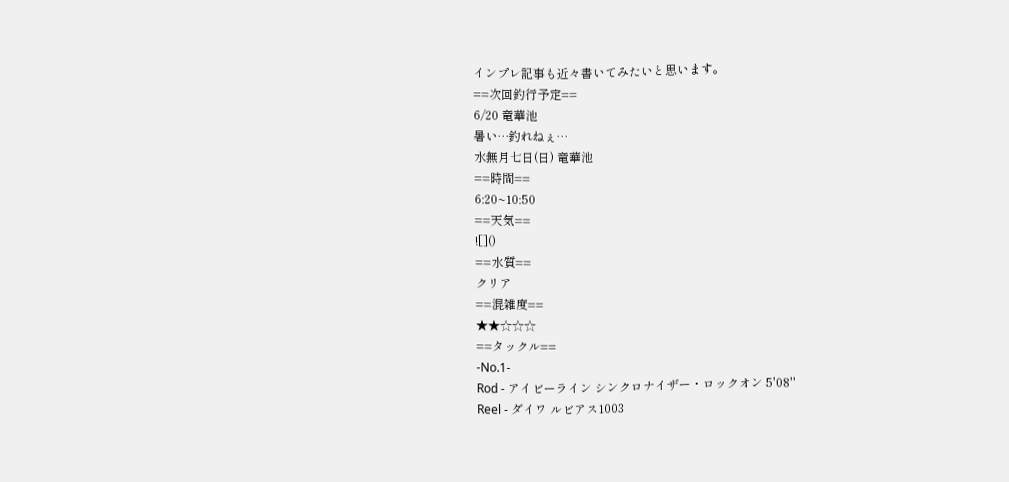インプレ記事も近々書いてみたいと思います。
==次回釣行予定==
6/20 竜華池
暑い…釣れねぇ…
水無月七日(日) 竜華池
==時間==
6:20~10:50
==天気==
![]()
==水質==
クリア
==混雑度==
★★☆☆☆
==タックル==
-No.1-
Rod - アイビーライン シンクロナイザー・ロックオン 5'08''
Reel - ダイワ ルビアス1003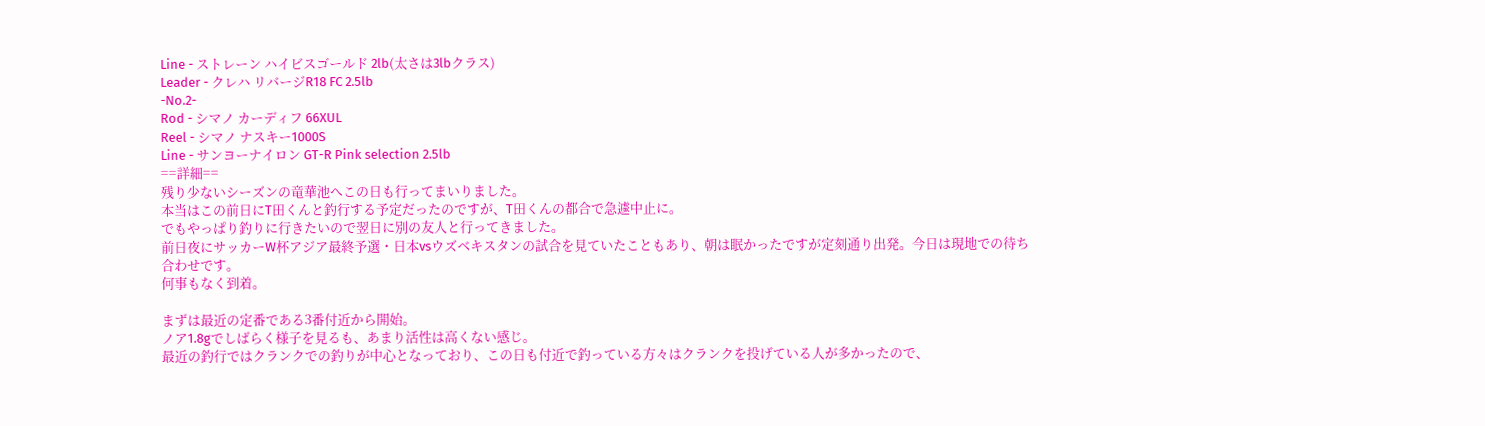Line - ストレーン ハイビスゴールド 2lb(太さは3lbクラス)
Leader - クレハ リバージR18 FC 2.5lb
-No.2-
Rod - シマノ カーディフ 66XUL
Reel - シマノ ナスキー1000S
Line - サンヨーナイロン GT-R Pink selection 2.5lb
==詳細==
残り少ないシーズンの竜華池へこの日も行ってまいりました。
本当はこの前日にT田くんと釣行する予定だったのですが、T田くんの都合で急遽中止に。
でもやっぱり釣りに行きたいので翌日に別の友人と行ってきました。
前日夜にサッカーW杯アジア最終予選・日本vsウズベキスタンの試合を見ていたこともあり、朝は眠かったですが定刻通り出発。今日は現地での待ち合わせです。
何事もなく到着。

まずは最近の定番である3番付近から開始。
ノア1.8gでしばらく様子を見るも、あまり活性は高くない感じ。
最近の釣行ではクランクでの釣りが中心となっており、この日も付近で釣っている方々はクランクを投げている人が多かったので、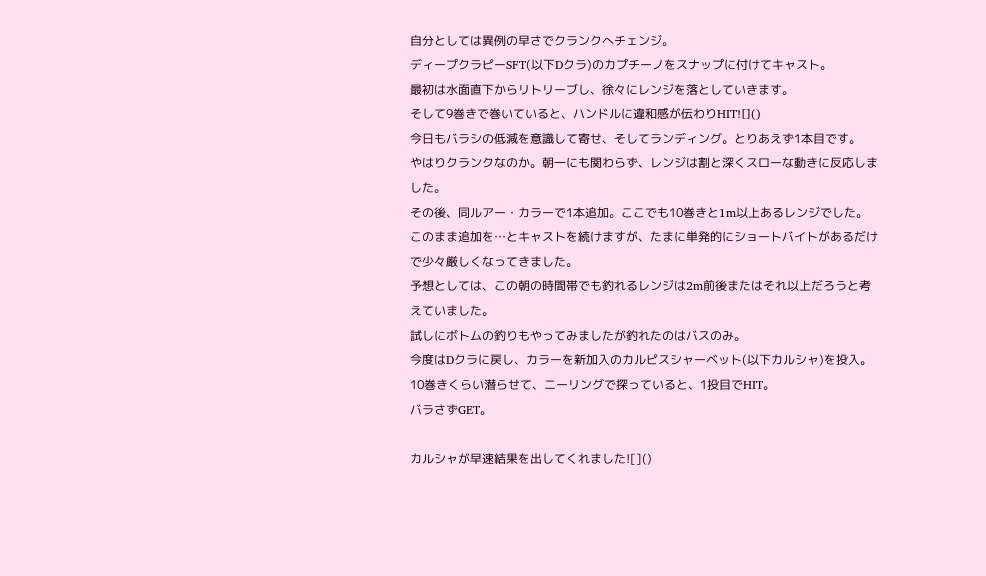自分としては異例の早さでクランクへチェンジ。
ディープクラピーSFT(以下Dクラ)のカプチーノをスナップに付けてキャスト。
最初は水面直下からリトリーブし、徐々にレンジを落としていきます。
そして9巻きで巻いていると、ハンドルに違和感が伝わりHIT![]()
今日もバラシの低減を意識して寄せ、そしてランディング。とりあえず1本目です。
やはりクランクなのか。朝一にも関わらず、レンジは割と深くスローな動きに反応しました。
その後、同ルアー・カラーで1本追加。ここでも10巻きと1m以上あるレンジでした。
このまま追加を…とキャストを続けますが、たまに単発的にショートバイトがあるだけで少々厳しくなってきました。
予想としては、この朝の時間帯でも釣れるレンジは2m前後またはそれ以上だろうと考えていました。
試しにボトムの釣りもやってみましたが釣れたのはバスのみ。
今度はDクラに戻し、カラーを新加入のカルピスシャーベット(以下カルシャ)を投入。
10巻きくらい潜らせて、ニーリングで探っていると、1投目でHIT。
バラさずGET。

カルシャが早速結果を出してくれました![]()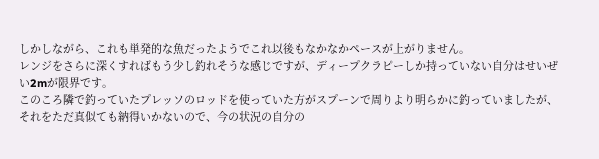しかしながら、これも単発的な魚だったようでこれ以後もなかなかペースが上がりません。
レンジをさらに深くすればもう少し釣れそうな感じですが、ディープクラピーしか持っていない自分はせいぜい2mが限界です。
このころ隣で釣っていたプレッソのロッドを使っていた方がスプーンで周りより明らかに釣っていましたが、それをただ真似ても納得いかないので、今の状況の自分の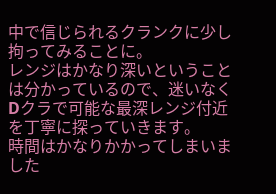中で信じられるクランクに少し拘ってみることに。
レンジはかなり深いということは分かっているので、迷いなくDクラで可能な最深レンジ付近を丁寧に探っていきます。
時間はかなりかかってしまいました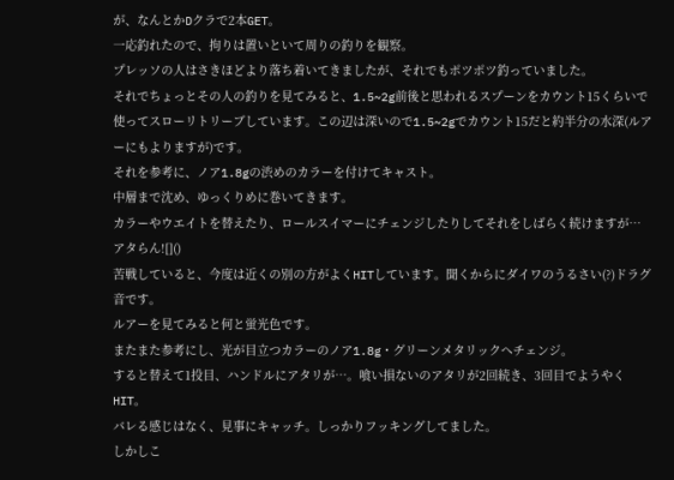が、なんとかDクラで2本GET。
一応釣れたので、拘りは置いといて周りの釣りを観察。
プレッソの人はさきほどより落ち着いてきましたが、それでもポツポツ釣っていました。
それでちょっとその人の釣りを見てみると、1.5~2g前後と思われるスプーンをカウント15くらいで使ってスローリトリーブしています。この辺は深いので1.5~2gでカウント15だと約半分の水深(ルアーにもよりますが)です。
それを参考に、ノア1.8gの渋めのカラーを付けてキャスト。
中層まで沈め、ゆっくりめに巻いてきます。
カラーやウエイトを替えたり、ロールスイマーにチェンジしたりしてそれをしばらく続けますが…
アタらん![]()
苦戦していると、今度は近くの別の方がよくHITしています。聞くからにダイワのうるさい(?)ドラグ音です。
ルアーを見てみると何と蛍光色です。
またまた参考にし、光が目立つカラーのノア1.8g・グリーンメタリックへチェンジ。
すると替えて1投目、ハンドルにアタリが…。喰い損ないのアタリが2回続き、3回目でようやくHIT。
バレる感じはなく、見事にキャッチ。しっかりフッキングしてました。
しかしこ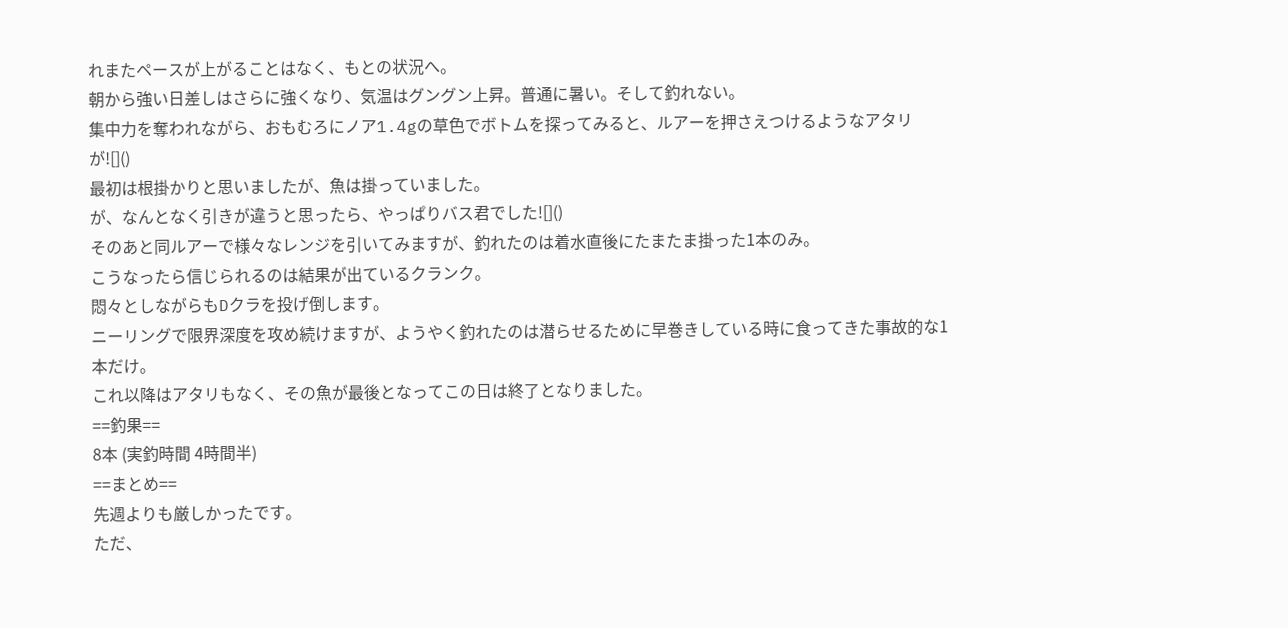れまたペースが上がることはなく、もとの状況へ。
朝から強い日差しはさらに強くなり、気温はグングン上昇。普通に暑い。そして釣れない。
集中力を奪われながら、おもむろにノア1.4gの草色でボトムを探ってみると、ルアーを押さえつけるようなアタリが![]()
最初は根掛かりと思いましたが、魚は掛っていました。
が、なんとなく引きが違うと思ったら、やっぱりバス君でした![]()
そのあと同ルアーで様々なレンジを引いてみますが、釣れたのは着水直後にたまたま掛った1本のみ。
こうなったら信じられるのは結果が出ているクランク。
悶々としながらもDクラを投げ倒します。
ニーリングで限界深度を攻め続けますが、ようやく釣れたのは潜らせるために早巻きしている時に食ってきた事故的な1本だけ。
これ以降はアタリもなく、その魚が最後となってこの日は終了となりました。
==釣果==
8本 (実釣時間 4時間半)
==まとめ==
先週よりも厳しかったです。
ただ、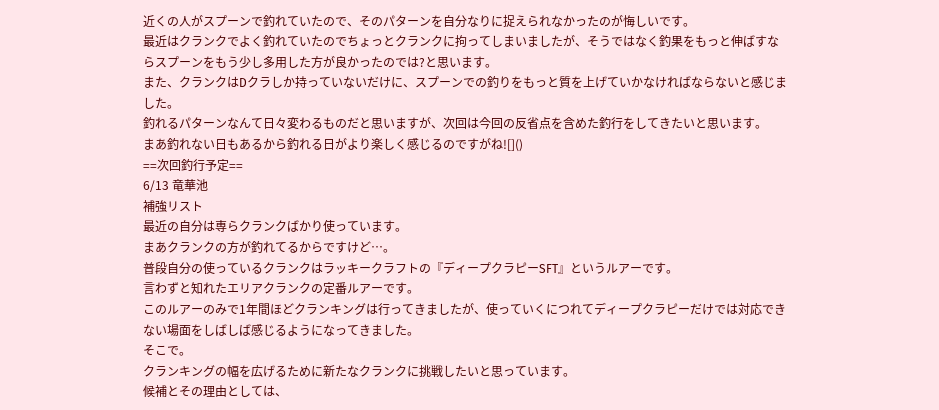近くの人がスプーンで釣れていたので、そのパターンを自分なりに捉えられなかったのが悔しいです。
最近はクランクでよく釣れていたのでちょっとクランクに拘ってしまいましたが、そうではなく釣果をもっと伸ばすならスプーンをもう少し多用した方が良かったのでは?と思います。
また、クランクはDクラしか持っていないだけに、スプーンでの釣りをもっと質を上げていかなければならないと感じました。
釣れるパターンなんて日々変わるものだと思いますが、次回は今回の反省点を含めた釣行をしてきたいと思います。
まあ釣れない日もあるから釣れる日がより楽しく感じるのですがね![]()
==次回釣行予定==
6/13 竜華池
補強リスト
最近の自分は専らクランクばかり使っています。
まあクランクの方が釣れてるからですけど…。
普段自分の使っているクランクはラッキークラフトの『ディープクラピーSFT』というルアーです。
言わずと知れたエリアクランクの定番ルアーです。
このルアーのみで1年間ほどクランキングは行ってきましたが、使っていくにつれてディープクラピーだけでは対応できない場面をしばしば感じるようになってきました。
そこで。
クランキングの幅を広げるために新たなクランクに挑戦したいと思っています。
候補とその理由としては、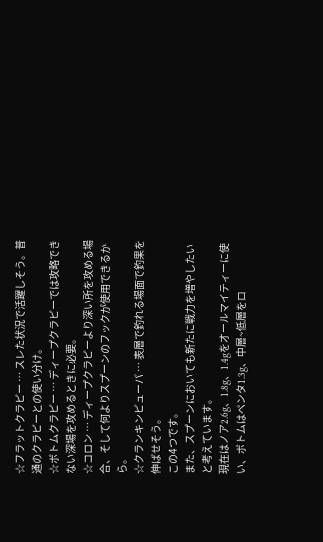☆フラットクラピー … スレた状況で活躍しそう。普通のクラピーとの使い分け。
☆ボトムクラピー … ディープクラピーでは攻略できない深場を攻めるときに必要。
☆コロン … ディープクラピーより深い所を攻める場合、そして何よりスプーンのフックが使用できるから。
☆クランキンピューパ … 表層で釣れる場面で釣果を伸ばせそう。
この4つです。
また、スプーンにおいても新たに戦力を増やしたいと考えています。
現在はノア2.6g、1.8g、1.4gをオールマイティーに使い、ボトムはペンタ1.3g、中層~低層をロ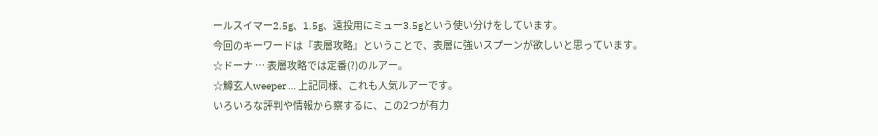ールスイマー2.5g、1.5g、遠投用にミュー3.5gという使い分けをしています。
今回のキーワードは『表層攻略』ということで、表層に強いスプーンが欲しいと思っています。
☆ドーナ … 表層攻略では定番(?)のルアー。
☆鱒玄人weeper … 上記同様、これも人気ルアーです。
いろいろな評判や情報から察するに、この2つが有力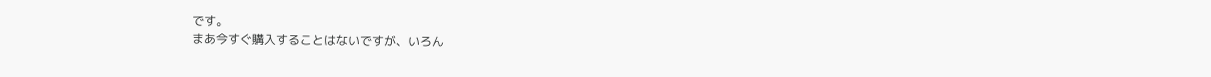です。
まあ今すぐ購入することはないですが、いろん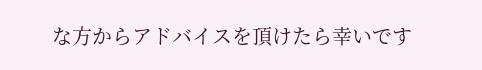な方からアドバイスを頂けたら幸いです